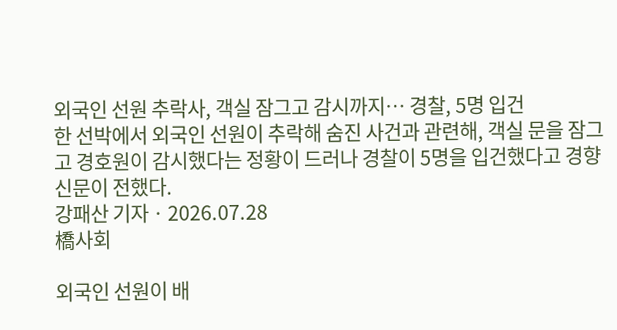외국인 선원 추락사, 객실 잠그고 감시까지… 경찰, 5명 입건
한 선박에서 외국인 선원이 추락해 숨진 사건과 관련해, 객실 문을 잠그고 경호원이 감시했다는 정황이 드러나 경찰이 5명을 입건했다고 경향신문이 전했다.
강패산 기자 · 2026.07.28
橋사회

외국인 선원이 배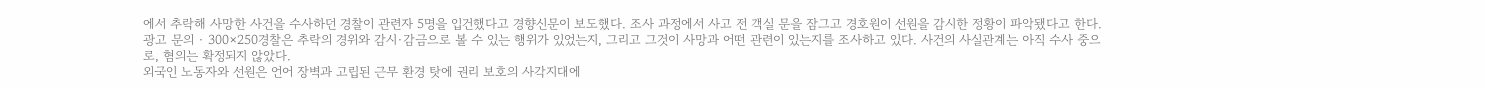에서 추락해 사망한 사건을 수사하던 경찰이 관련자 5명을 입건했다고 경향신문이 보도했다. 조사 과정에서 사고 전 객실 문을 잠그고 경호원이 선원을 감시한 정황이 파악됐다고 한다.
광고 문의 · 300×250경찰은 추락의 경위와 감시·감금으로 볼 수 있는 행위가 있었는지, 그리고 그것이 사망과 어떤 관련이 있는지를 조사하고 있다. 사건의 사실관계는 아직 수사 중으로, 혐의는 확정되지 않았다.
외국인 노동자와 선원은 언어 장벽과 고립된 근무 환경 탓에 권리 보호의 사각지대에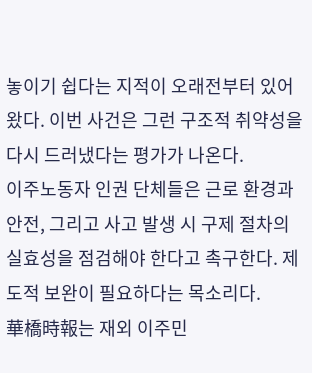놓이기 쉽다는 지적이 오래전부터 있어 왔다. 이번 사건은 그런 구조적 취약성을 다시 드러냈다는 평가가 나온다.
이주노동자 인권 단체들은 근로 환경과 안전, 그리고 사고 발생 시 구제 절차의 실효성을 점검해야 한다고 촉구한다. 제도적 보완이 필요하다는 목소리다.
華橋時報는 재외 이주민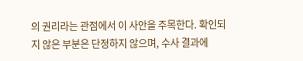의 권리라는 관점에서 이 사안을 주목한다. 확인되지 않은 부분은 단정하지 않으며, 수사 결과에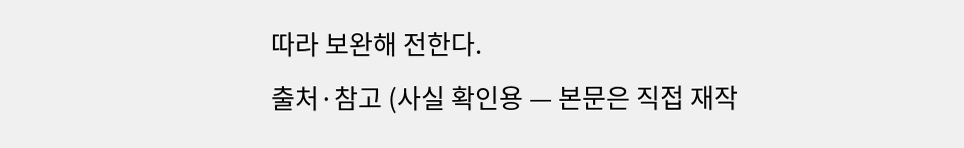따라 보완해 전한다.
출처·참고 (사실 확인용 — 본문은 직접 재작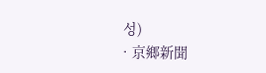성)
· 京鄉新聞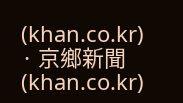(khan.co.kr)
· 京鄉新聞(khan.co.kr)